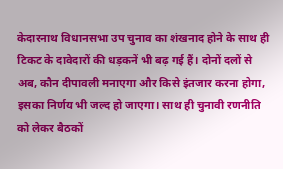केदारनाथ विधानसभा उप चुनाव का शंखनाद होने के साथ ही टिकट के दावेदारों की धड़कनें भी बढ़ गई हैं। दोनों दलों से अब, कौन दीपावली मनाएगा और किसे इंतजार करना होगा, इसका निर्णय भी जल्द हो जाएगा। साथ ही चुनावी रणनीति को लेकर बैठकों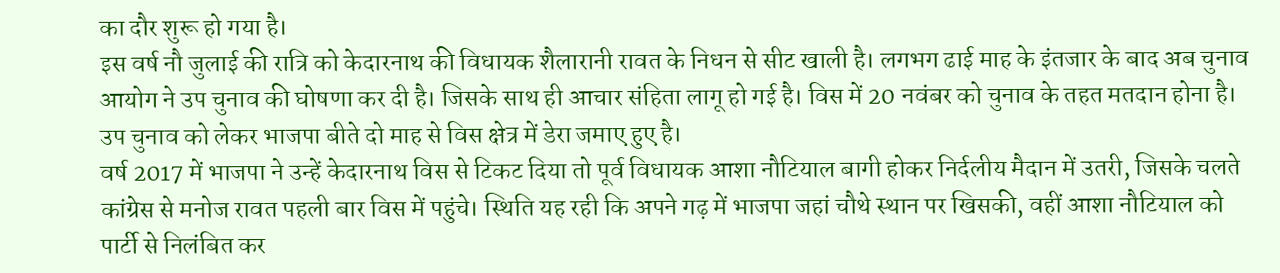का दौर शुरू हो गया है।
इस वर्ष नौ जुलाई की रात्रि को केदारनाथ की विधायक शैलारानी रावत के निधन से सीट खाली है। लगभग ढाई माह के इंतजार के बाद अब चुनाव आयोग ने उप चुनाव की घोषणा कर दी है। जिसके साथ ही आचार संहिता लागू हो गई है। विस में 20 नवंबर को चुनाव के तहत मतदान होना है। उप चुनाव को लेकर भाजपा बीते दो माह से विस क्षेत्र में डेरा जमाए हुए है।
वर्ष 2017 में भाजपा ने उन्हें केदारनाथ विस से टिकट दिया तो पूर्व विधायक आशा नौटियाल बागी होकर निर्दलीय मैदान में उतरी, जिसके चलते कांग्रेस से मनोज रावत पहली बार विस में पहुंचे। स्थिति यह रही कि अपने गढ़ में भाजपा जहां चौथे स्थान पर खिसकी, वहीं आशा नौटियाल को पार्टी से निलंबित कर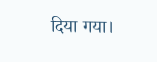दिया गया।